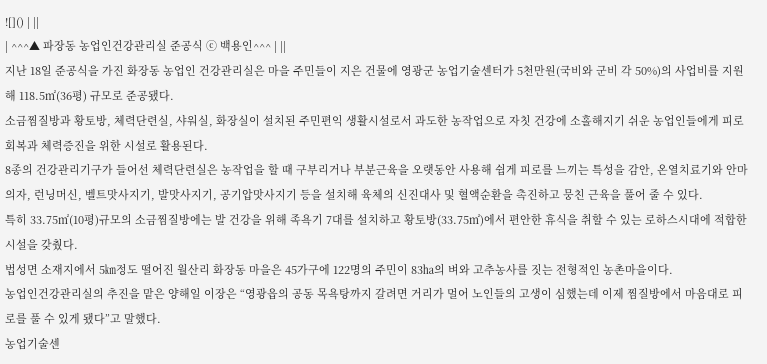![]() | ||
| ^^^▲ 파장동 농업인건강관리실 준공식 ⓒ 백용인^^^ | ||
지난 18일 준공식을 가진 화장동 농업인 건강관리실은 마을 주민들이 지은 건물에 영광군 농업기술센터가 5천만원(국비와 군비 각 50%)의 사업비를 지원해 118.5㎡(36평) 규모로 준공됐다.
소금찜질방과 황토방, 체력단련실, 샤워실, 화장실이 설치된 주민편익 생활시설로서 과도한 농작업으로 자칫 건강에 소홀해지기 쉬운 농업인들에게 피로회복과 체력증진을 위한 시설로 활용된다.
8종의 건강관리기구가 들어선 체력단련실은 농작업을 할 때 구부리거나 부분근육을 오랫동안 사용해 쉽게 피로를 느끼는 특성을 감안, 온열치료기와 안마의자, 런닝머신, 벨트맛사지기, 발맛사지기, 공기압맛사지기 등을 설치해 육체의 신진대사 및 혈액순환을 촉진하고 뭉친 근육을 풀어 줄 수 있다.
특히 33.75㎡(10평)규모의 소금찜질방에는 발 건강을 위해 족욕기 7대를 설치하고 황토방(33.75㎡)에서 편안한 휴식을 취할 수 있는 로하스시대에 적합한 시설을 갖췄다.
법성면 소재지에서 5㎞정도 떨어진 월산리 화장동 마을은 45가구에 122명의 주민이 83㏊의 벼와 고추농사를 짓는 전형적인 농촌마을이다.
농업인건강관리실의 추진을 맡은 양해일 이장은 “영광읍의 공동 목욕탕까지 갈려면 거리가 멀어 노인들의 고생이 심했는데 이제 찜질방에서 마음대로 피로를 풀 수 있게 됐다”고 말했다.
농업기술센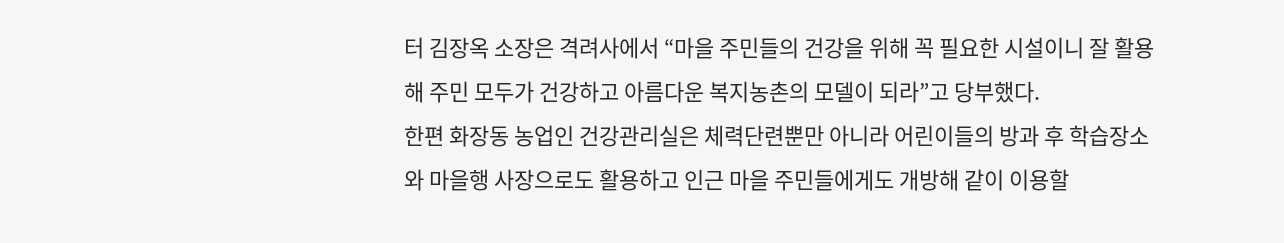터 김장옥 소장은 격려사에서 “마을 주민들의 건강을 위해 꼭 필요한 시설이니 잘 활용해 주민 모두가 건강하고 아름다운 복지농촌의 모델이 되라”고 당부했다.
한편 화장동 농업인 건강관리실은 체력단련뿐만 아니라 어린이들의 방과 후 학습장소와 마을행 사장으로도 활용하고 인근 마을 주민들에게도 개방해 같이 이용할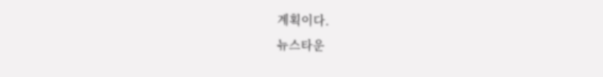계획이다.
뉴스타운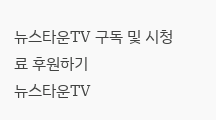뉴스타운TV 구독 및 시청료 후원하기
뉴스타운TV